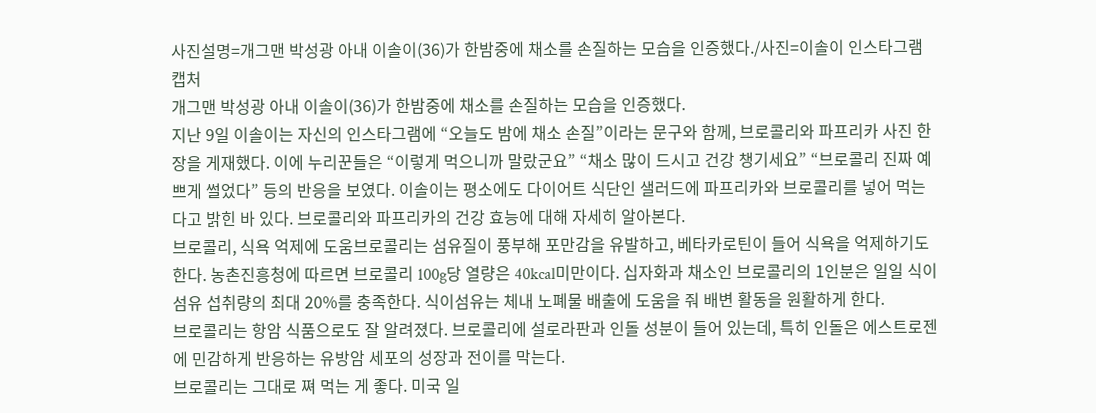사진설명=개그맨 박성광 아내 이솔이(36)가 한밤중에 채소를 손질하는 모습을 인증했다./사진=이솔이 인스타그램 캡처
개그맨 박성광 아내 이솔이(36)가 한밤중에 채소를 손질하는 모습을 인증했다.
지난 9일 이솔이는 자신의 인스타그램에 “오늘도 밤에 채소 손질”이라는 문구와 함께, 브로콜리와 파프리카 사진 한 장을 게재했다. 이에 누리꾼들은 “이렇게 먹으니까 말랐군요” “채소 많이 드시고 건강 챙기세요” “브로콜리 진짜 예쁘게 썰었다” 등의 반응을 보였다. 이솔이는 평소에도 다이어트 식단인 샐러드에 파프리카와 브로콜리를 넣어 먹는다고 밝힌 바 있다. 브로콜리와 파프리카의 건강 효능에 대해 자세히 알아본다.
브로콜리, 식욕 억제에 도움브로콜리는 섬유질이 풍부해 포만감을 유발하고, 베타카로틴이 들어 식욕을 억제하기도 한다. 농촌진흥청에 따르면 브로콜리 100g당 열량은 40kcal미만이다. 십자화과 채소인 브로콜리의 1인분은 일일 식이섬유 섭취량의 최대 20%를 충족한다. 식이섬유는 체내 노폐물 배출에 도움을 줘 배변 활동을 원활하게 한다.
브로콜리는 항암 식품으로도 잘 알려졌다. 브로콜리에 설로라판과 인돌 성분이 들어 있는데, 특히 인돌은 에스트로젠에 민감하게 반응하는 유방암 세포의 성장과 전이를 막는다.
브로콜리는 그대로 쪄 먹는 게 좋다. 미국 일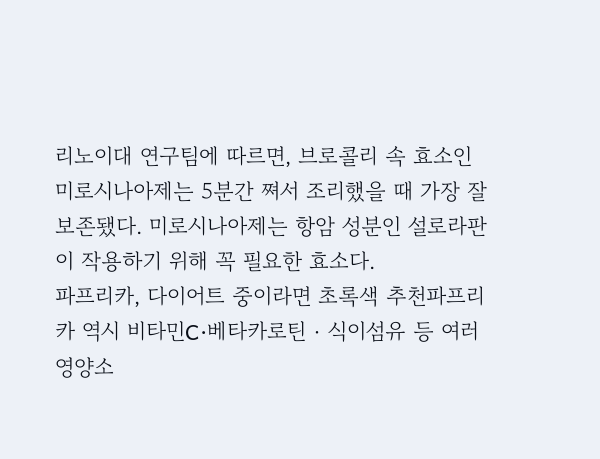리노이대 연구팀에 따르면, 브로콜리 속 효소인 미로시나아제는 5분간 쪄서 조리했을 때 가장 잘 보존됐다. 미로시나아제는 항암 성분인 설로라판이 작용하기 위해 꼭 필요한 효소다.
파프리카, 다이어트 중이라면 초록색 추천파프리카 역시 비타민C‧베타카로틴‧식이섬유 등 여러 영양소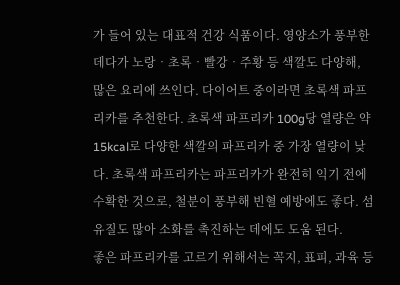가 들어 있는 대표적 건강 식품이다. 영양소가 풍부한데다가 노랑‧초록‧빨강‧주황 등 색깔도 다양해, 많은 요리에 쓰인다. 다이어트 중이라면 초록색 파프리카를 추천한다. 초록색 파프리카 100g당 열량은 약 15kcal로 다양한 색깔의 파프리카 중 가장 열량이 낮다. 초록색 파프리카는 파프리카가 완전히 익기 전에 수확한 것으로, 철분이 풍부해 빈혈 예방에도 좋다. 섬유질도 많아 소화를 촉진하는 데에도 도움 된다.
좋은 파프리카를 고르기 위해서는 꼭지, 표피, 과육 등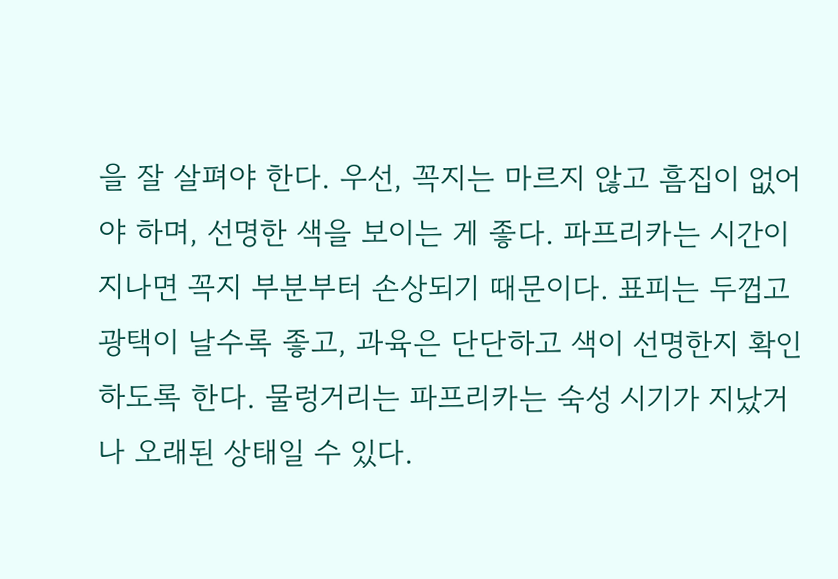을 잘 살펴야 한다. 우선, 꼭지는 마르지 않고 흠집이 없어야 하며, 선명한 색을 보이는 게 좋다. 파프리카는 시간이 지나면 꼭지 부분부터 손상되기 때문이다. 표피는 두껍고 광택이 날수록 좋고, 과육은 단단하고 색이 선명한지 확인하도록 한다. 물렁거리는 파프리카는 숙성 시기가 지났거나 오래된 상태일 수 있다.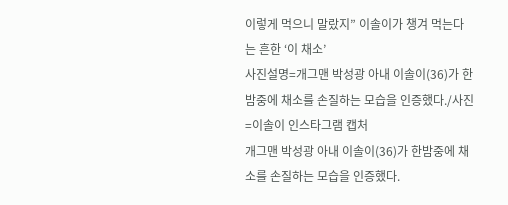이렇게 먹으니 말랐지” 이솔이가 챙겨 먹는다는 흔한 ‘이 채소’
사진설명=개그맨 박성광 아내 이솔이(36)가 한밤중에 채소를 손질하는 모습을 인증했다./사진=이솔이 인스타그램 캡처
개그맨 박성광 아내 이솔이(36)가 한밤중에 채소를 손질하는 모습을 인증했다.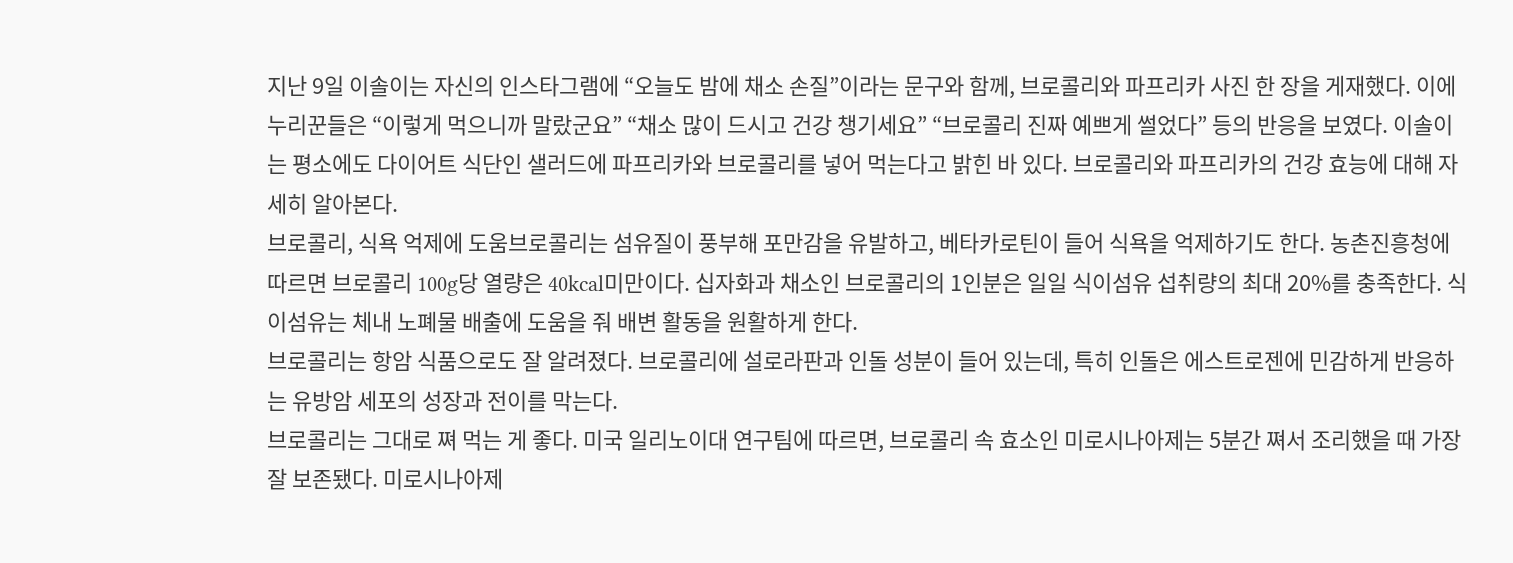지난 9일 이솔이는 자신의 인스타그램에 “오늘도 밤에 채소 손질”이라는 문구와 함께, 브로콜리와 파프리카 사진 한 장을 게재했다. 이에 누리꾼들은 “이렇게 먹으니까 말랐군요” “채소 많이 드시고 건강 챙기세요” “브로콜리 진짜 예쁘게 썰었다” 등의 반응을 보였다. 이솔이는 평소에도 다이어트 식단인 샐러드에 파프리카와 브로콜리를 넣어 먹는다고 밝힌 바 있다. 브로콜리와 파프리카의 건강 효능에 대해 자세히 알아본다.
브로콜리, 식욕 억제에 도움브로콜리는 섬유질이 풍부해 포만감을 유발하고, 베타카로틴이 들어 식욕을 억제하기도 한다. 농촌진흥청에 따르면 브로콜리 100g당 열량은 40kcal미만이다. 십자화과 채소인 브로콜리의 1인분은 일일 식이섬유 섭취량의 최대 20%를 충족한다. 식이섬유는 체내 노폐물 배출에 도움을 줘 배변 활동을 원활하게 한다.
브로콜리는 항암 식품으로도 잘 알려졌다. 브로콜리에 설로라판과 인돌 성분이 들어 있는데, 특히 인돌은 에스트로젠에 민감하게 반응하는 유방암 세포의 성장과 전이를 막는다.
브로콜리는 그대로 쪄 먹는 게 좋다. 미국 일리노이대 연구팀에 따르면, 브로콜리 속 효소인 미로시나아제는 5분간 쪄서 조리했을 때 가장 잘 보존됐다. 미로시나아제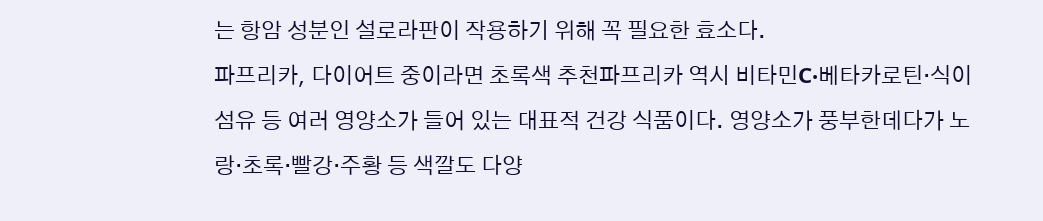는 항암 성분인 설로라판이 작용하기 위해 꼭 필요한 효소다.
파프리카, 다이어트 중이라면 초록색 추천파프리카 역시 비타민C‧베타카로틴‧식이섬유 등 여러 영양소가 들어 있는 대표적 건강 식품이다. 영양소가 풍부한데다가 노랑‧초록‧빨강‧주황 등 색깔도 다양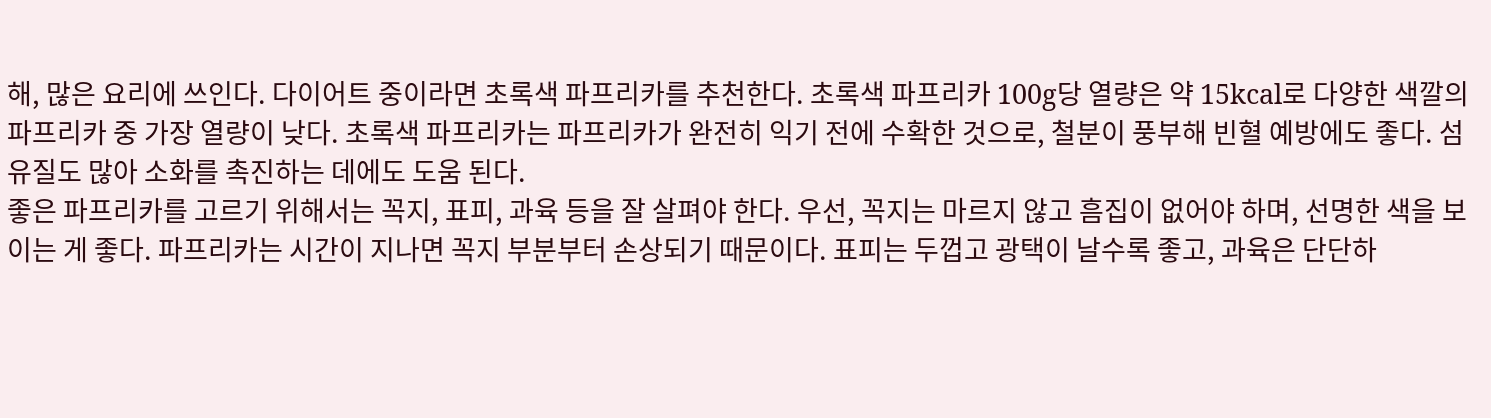해, 많은 요리에 쓰인다. 다이어트 중이라면 초록색 파프리카를 추천한다. 초록색 파프리카 100g당 열량은 약 15kcal로 다양한 색깔의 파프리카 중 가장 열량이 낮다. 초록색 파프리카는 파프리카가 완전히 익기 전에 수확한 것으로, 철분이 풍부해 빈혈 예방에도 좋다. 섬유질도 많아 소화를 촉진하는 데에도 도움 된다.
좋은 파프리카를 고르기 위해서는 꼭지, 표피, 과육 등을 잘 살펴야 한다. 우선, 꼭지는 마르지 않고 흠집이 없어야 하며, 선명한 색을 보이는 게 좋다. 파프리카는 시간이 지나면 꼭지 부분부터 손상되기 때문이다. 표피는 두껍고 광택이 날수록 좋고, 과육은 단단하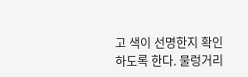고 색이 선명한지 확인하도록 한다. 물렁거리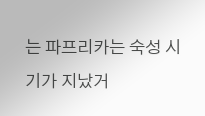는 파프리카는 숙성 시기가 지났거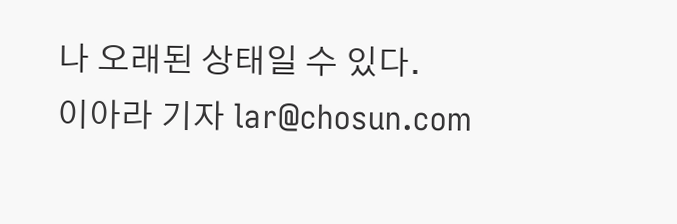나 오래된 상태일 수 있다.
이아라 기자 lar@chosun.com